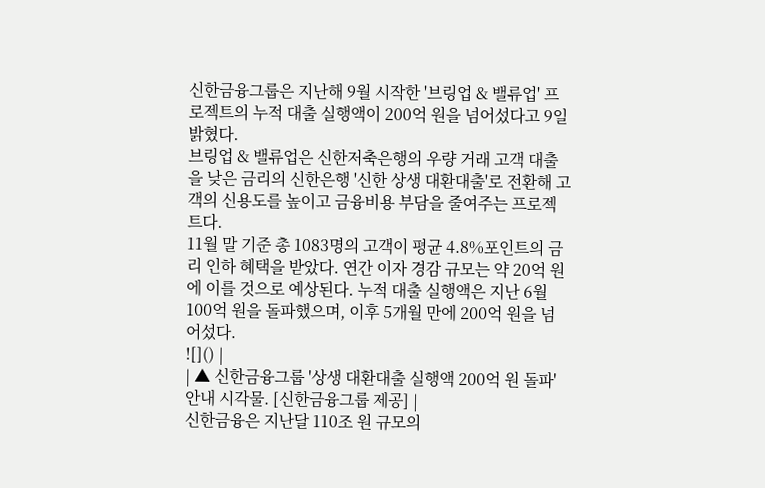신한금융그룹은 지난해 9월 시작한 '브링업 & 밸류업' 프로젝트의 누적 대출 실행액이 200억 원을 넘어섰다고 9일 밝혔다.
브링업 & 밸류업은 신한저축은행의 우량 거래 고객 대출을 낮은 금리의 신한은행 '신한 상생 대환대출'로 전환해 고객의 신용도를 높이고 금융비용 부담을 줄여주는 프로젝트다.
11월 말 기준 총 1083명의 고객이 평균 4.8%포인트의 금리 인하 혜택을 받았다. 연간 이자 경감 규모는 약 20억 원에 이를 것으로 예상된다. 누적 대출 실행액은 지난 6월 100억 원을 돌파했으며, 이후 5개월 만에 200억 원을 넘어섰다.
![]() |
| ▲ 신한금융그룹 '상생 대환대출 실행액 200억 원 돌파' 안내 시각물. [신한금융그룹 제공] |
신한금융은 지난달 110조 원 규모의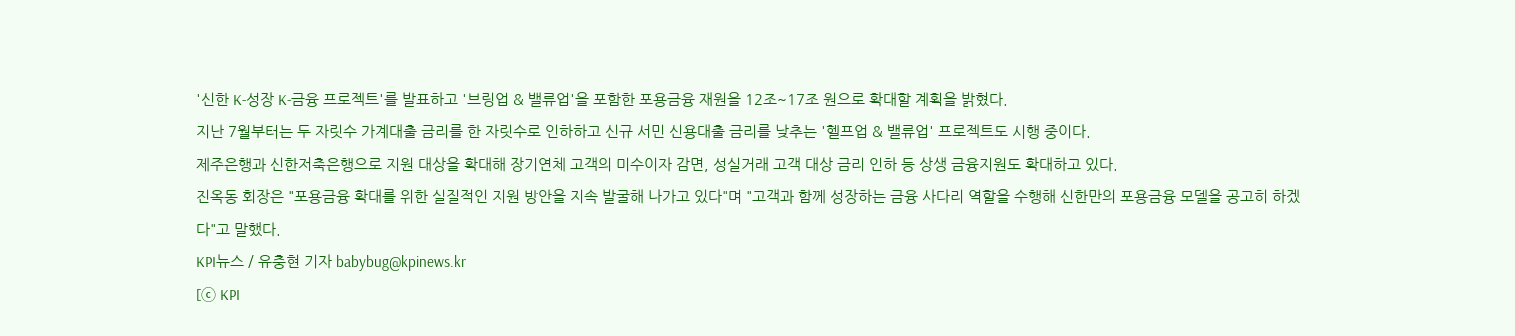'신한 K-성장 K-금융 프로젝트'를 발표하고 '브링업 & 밸류업'을 포함한 포용금융 재원을 12조~17조 원으로 확대할 계획을 밝혔다.
지난 7월부터는 두 자릿수 가계대출 금리를 한 자릿수로 인하하고 신규 서민 신용대출 금리를 낮추는 '헬프업 & 밸류업' 프로젝트도 시행 중이다.
제주은행과 신한저축은행으로 지원 대상을 확대해 장기연체 고객의 미수이자 감면, 성실거래 고객 대상 금리 인하 등 상생 금융지원도 확대하고 있다.
진옥동 회장은 "포용금융 확대를 위한 실질적인 지원 방안을 지속 발굴해 나가고 있다"며 "고객과 함께 성장하는 금융 사다리 역할을 수행해 신한만의 포용금융 모델을 공고히 하겠다"고 말했다.
KPI뉴스 / 유충현 기자 babybug@kpinews.kr
[ⓒ KPI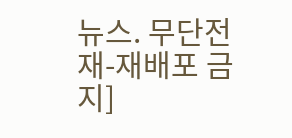뉴스. 무단전재-재배포 금지]